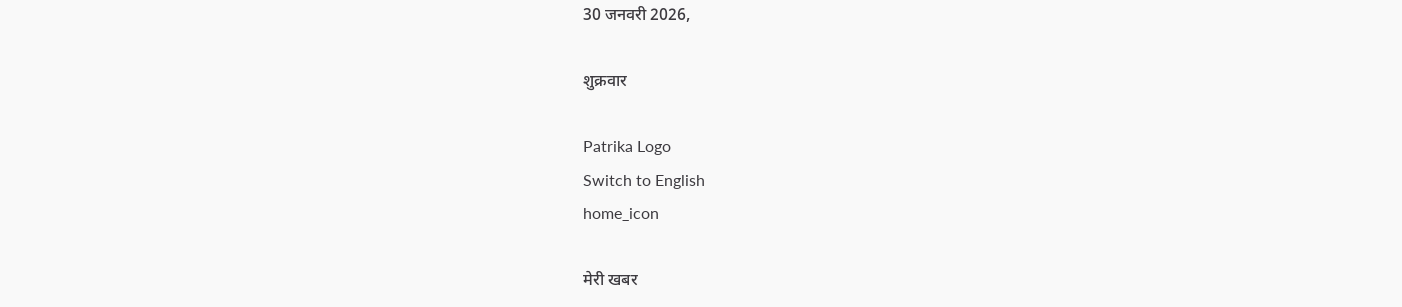30 जनवरी 2026,

शुक्रवार

Patrika Logo
Switch to English
home_icon

मेरी खबर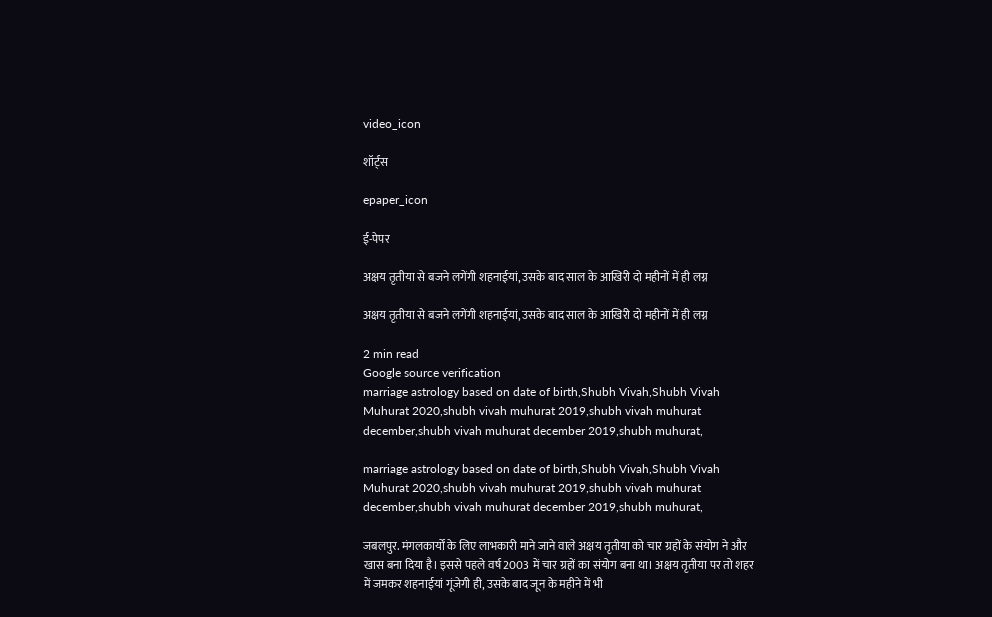video_icon

शॉर्ट्स

epaper_icon

ई-पेपर

अक्षय तृतीया से बजने लगेंगी शहनाईयां, उसके बाद साल के आखिरी दो महीनों में ही लग्न

अक्षय तृतीया से बजने लगेंगी शहनाईयां, उसके बाद साल के आखिरी दो महीनों में ही लग्न

2 min read
Google source verification
marriage astrology based on date of birth,Shubh Vivah,Shubh Vivah Muhurat 2020,shubh vivah muhurat 2019,shubh vivah muhurat december,shubh vivah muhurat december 2019,shubh muhurat,

marriage astrology based on date of birth,Shubh Vivah,Shubh Vivah Muhurat 2020,shubh vivah muhurat 2019,shubh vivah muhurat december,shubh vivah muhurat december 2019,shubh muhurat,

जबलपुर. मंगलकार्यों के लिए लाभकारी माने जाने वाले अक्षय तृतीया को चार ग्रहों के संयोग ने और खास बना दिया है। इससे पहले वर्ष 2003 में चार ग्रहों का संयोग बना था। अक्षय तृतीया पर तो शहर में जमकर शहनाईयां गूंजेगी ही, उसके बाद जून के महीने में भी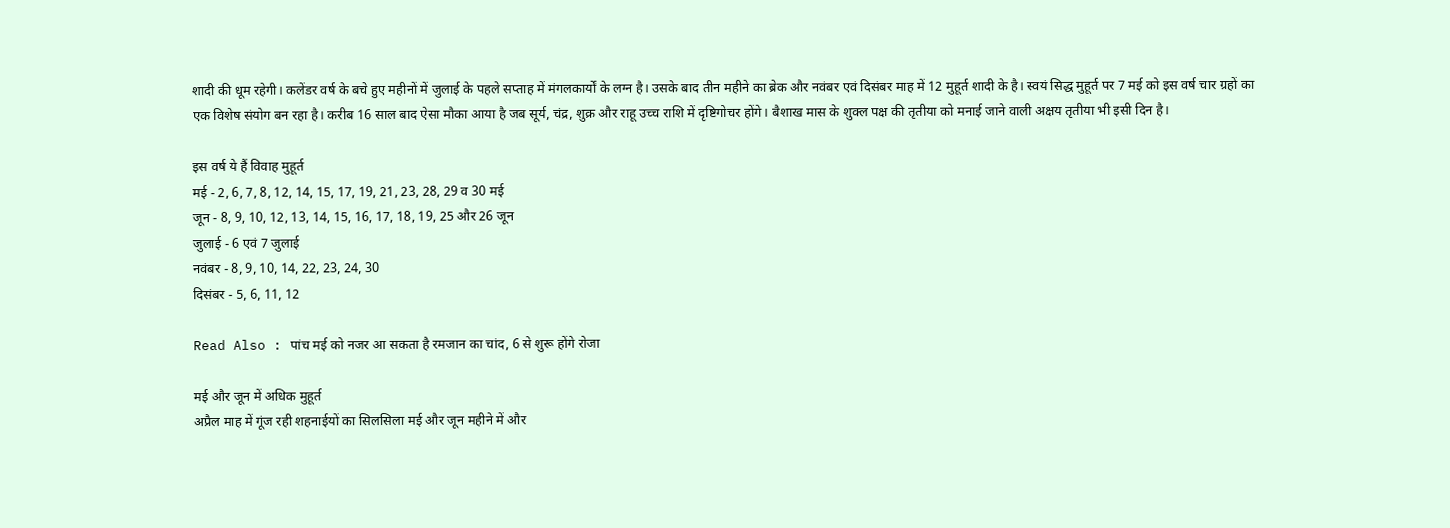शादी की धूम रहेगी। कलेंडर वर्ष के बचे हुए महीनों में जुलाई के पहले सप्ताह में मंगलकार्यों के लग्न है। उसके बाद तीन महीने का ब्रेक और नवंबर एवं दिसंबर माह में 12 मुहूर्त शादी के है। स्वयं सिद्ध मुहूर्त पर 7 मई को इस वर्ष चार ग्रहों का एक विशेष संयोग बन रहा है। करीब 16 साल बाद ऐसा मौका आया है जब सूर्य, चंद्र, शुक्र और राहू उच्च राशि में दृष्टिगोचर होंगे। बैशाख मास के शुक्ल पक्ष की तृतीया को मनाई जाने वाली अक्षय तृतीया भी इसी दिन है।

इस वर्ष ये हैं विवाह मुहूर्त
मई - 2, 6, 7, 8, 12, 14, 15, 17, 19, 21, 23, 28, 29 व 30 मई
जून - 8, 9, 10, 12, 13, 14, 15, 16, 17, 18, 19, 25 और 26 जून
जुलाई - 6 एवं 7 जुलाई
नवंबर - 8, 9, 10, 14, 22, 23, 24, 30
दिसंबर - 5, 6, 11, 12

Read Also : पांच मई को नजर आ सकता है रमजान का चांद, 6 से शुरू होंगे रोजा

मई और जून में अधिक मुहूर्त
अप्रैल माह में गूंज रही शहनाईयों का सिलसिला मई और जून महीने में और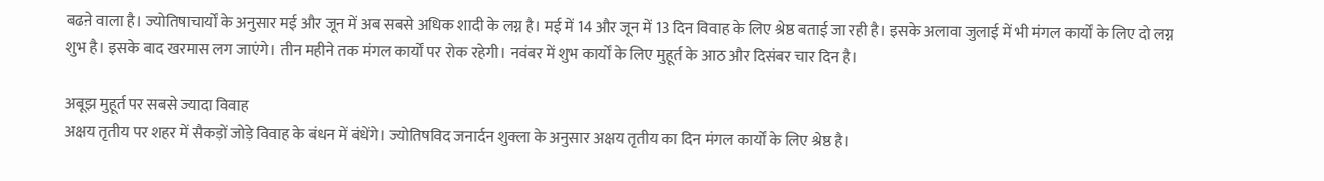बढऩे वाला है। ज्योतिषाचार्यों के अनुसार मई और जून में अब सबसे अधिक शादी के लग्न है। मई में 14 और जून में 13 दिन विवाह के लिए श्रेष्ठ बताई जा रही है। इसके अलावा जुलाई में भी मंगल कार्यों के लिए दो लग्न शुभ है। इसके बाद खरमास लग जाएंगे। तीन महीने तक मंगल कार्यों पर रोक रहेगी। नवंबर में शुभ कार्यों के लिए मुहूर्त के आठ और दिसंबर चार दिन है।

अबूझ मुहूर्त पर सबसे ज्यादा विवाह
अक्षय तृतीय पर शहर में सैकड़ों जोड़े विवाह के बंधन में बंधेंगे। ज्योतिषविद जनार्दन शुक्ला के अनुसार अक्षय तृतीय का दिन मंगल कार्यों के लिए श्रेष्ठ है।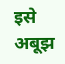इसे अबूझ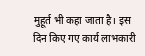मुहूर्त भी कहा जाता है। इस दिन किए गए कार्य लाभकारी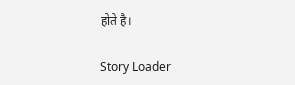होते है।

Story Loader